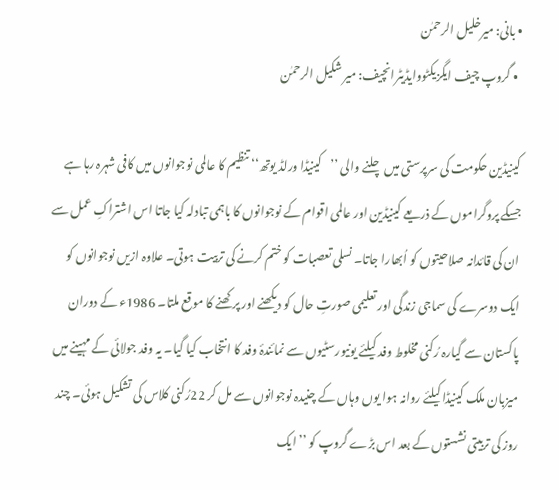• بانی: میرخلیل الرحمٰن
  • گروپ چیف ایگزیکٹووایڈیٹرانچیف: میر شکیل الرحمٰن

کینیڈین حکومت کی سرپرستی میں چلنے والی ’’کینیڈا ورلڈ یوتھ‘‘ تنظیم کا عالمی نوجوانوں میں کافی شہرہ رہا ہے جسکے پروگراموں کے ذریعے کینیڈین اور عالمی اقوام کے نوجوانوں کا باہمی تبادلہ کیا جاتا اس اشتراکِ عمل سے ان کی قائدانہ صلاحیتوں کو اُبھارا جاتا۔ نسلی تعصبات کو ختم کرنے کی تربیت ہوتی۔ علاوہ ازیں نوجوانوں کو ایک دوسرے کی سماجی زندگی اور تعلیمی صورتِ حال کو دیکھنے اور پرکھنے کا موقع ملتا۔ 1986ء کے دوران پاکستان سے گیارہ رُکنی مخلوط وفد کیلئے یونیورسٹیوں سے نمائندۂ وفد کا انتخاب کیا گیا۔ یہ وفد جولائی کے مہینے میں میزبان ملک کینیڈا کیلئے روانہ ہوا یوں وہاں کے چنیدہ نوجوانوں سے مل کر 22رُکنی کلاس کی تشکیل ہوئی۔ چند روز کی تربیتی نشستوں کے بعد اس بڑے گروپ کو ’’ایک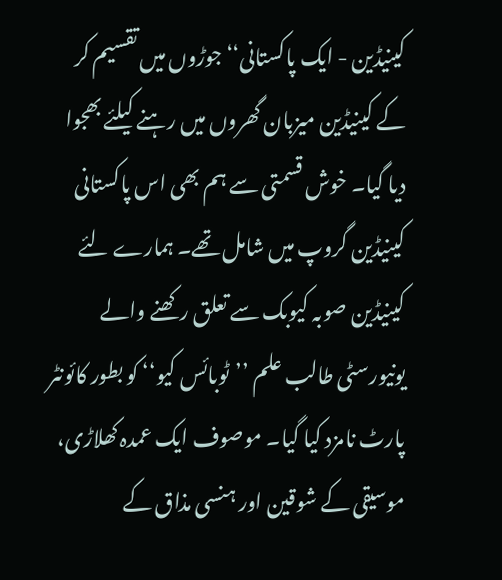کینیڈین - ایک پاکستانی‘‘ جوڑوں میں تقسیم کر کے کینیڈین میزبان گھروں میں رہنے کیلئے بھجوا دیا گیا۔ خوش قسمتی سے ہم بھی اس پاکستانی کینیڈین گروپ میں شامل تھے۔ ہمارے لئے کینیڈین صوبہ کیوبک سے تعلق رکھنے والے یونیورسٹی طالب علم ’’ٹوبائس کیو‘‘ کو بطور کائونٹر پارٹ نامزد کیا گیا۔ موصوف ایک عمدہ کھلاڑی، موسیقی کے شوقین اور ہنسی مذاق کے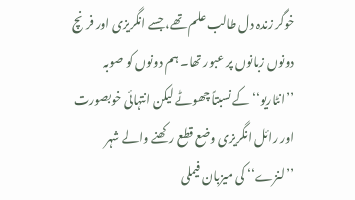خوگر زندہ دل طالب علم تھے، جسے انگریزی اور فرنچ دونوں زبانوں پر عبور تھا۔ ہم دونوں کو صوبہ ’’انٹاریو‘‘ کے نسبتاً چھوٹے لیکن انتہائی خوبصورت اور رائل انگریزی وضع قطع رکھنے والے شہر ’’لنزے‘‘ کی میزبان فیملی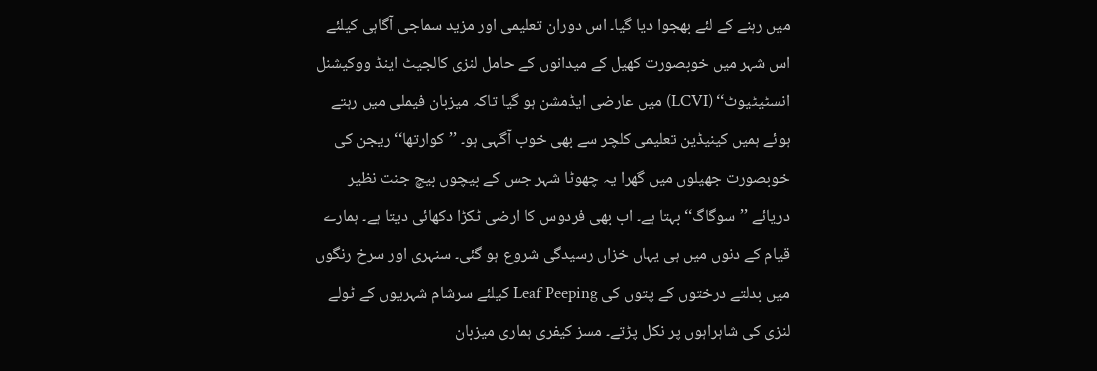میں رہنے کے لئے بھجوا دیا گیا۔ اس دوران تعلیمی اور مزید سماجی آگاہی کیلئے اس شہر میں خوبصورت کھیل کے میدانوں کے حامل لنزی کالجیٹ اینڈ ووکیشنل انسٹیٹیوٹ‘‘ (LCVI) میں عارضی ایڈمشن ہو گیا تاکہ میزبان فیملی میں رہتے ہوئے ہمیں کینیڈین تعلیمی کلچر سے بھی خوب آگہی ہو۔ ’’کوارتھا‘‘ ریجن کی خوبصورت جھیلوں میں گھرا یہ چھوٹا شہر جس کے بیچوں بیچ جنت نظیر دریائے ’’سوگاگ‘‘ بہتا ہے۔ اب بھی فردوس کا ارضی ٹکڑا دکھائی دیتا ہے۔ ہمارے قیام کے دنوں میں ہی یہاں خزاں رسیدگی شروع ہو گئی۔ سنہری اور سرخ رنگوں میں بدلتے درختوں کے پتوں کی Leaf Peeping کیلئے سرشام شہریوں کے ٹولے لنزی کی شاہراہوں پر نکل پڑتے۔ مسز کیفری ہماری میزبان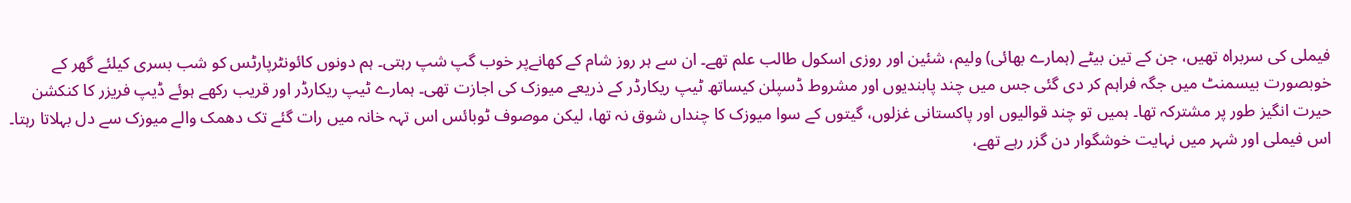فیملی کی سربراہ تھیں، جن کے تین بیٹے (ہمارے بھائی) ولیم، شئین اور روزی اسکول طالب علم تھے۔ ان سے ہر روز شام کے کھانےپر خوب گپ شپ رہتی۔ ہم دونوں کائونٹرپارٹس کو شب بسری کیلئے گھر کے خوبصورت بیسمنٹ میں جگہ فراہم کر دی گئی جس میں چند پابندیوں اور مشروط ڈسپلن کیساتھ ٹیپ ریکارڈر کے ذریعے میوزک کی اجازت تھی۔ ہمارے ٹیپ ریکارڈر اور قریب رکھے ہوئے ڈیپ فریزر کا کنکشن حیرت انگیز طور پر مشترکہ تھا۔ ہمیں تو چند قوالیوں اور پاکستانی غزلوں، گیتوں کے سوا میوزک کا چنداں شوق نہ تھا، لیکن موصوف ٹوبائس اس تہہ خانہ میں رات گئے تک دھمک والے میوزک سے دل بہلاتا رہتا۔ اس فیملی اور شہر میں نہایت خوشگوار دن گزر رہے تھے،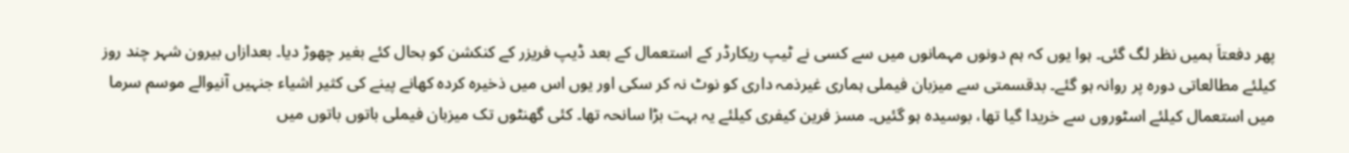پھر دفعتاَ ہمیں نظر لگ گئی۔ ہوا یوں کہ ہم دونوں مہمانوں میں سے کسی نے ٹیپ ریکارڈر کے استعمال کے بعد ڈیپ فریزر کے کنکشن کو بحال کئے بغیر چھوڑ دیا۔ بعدازاں بیرون شہر چند روز کیلئے مطالعاتی دورہ پر روانہ ہو گئے۔ بدقسمتی سے میزبان فیملی ہماری غیرذمہ داری کو نوٹ نہ کر سکی اور یوں اس میں ذخیرہ کردہ کھانے پینے کی کثیر اشیاء جنہیں آنیوالے موسم سرما میں استعمال کیلئے اسٹوروں سے خریدا گیا تھا، بوسیدہ ہو گئیں۔ مسز فرین کیفری کیلئے یہ بہت بڑا سانحہ تھا۔ کئی گھنٹوں تک میزبان فیملی باتوں باتوں میں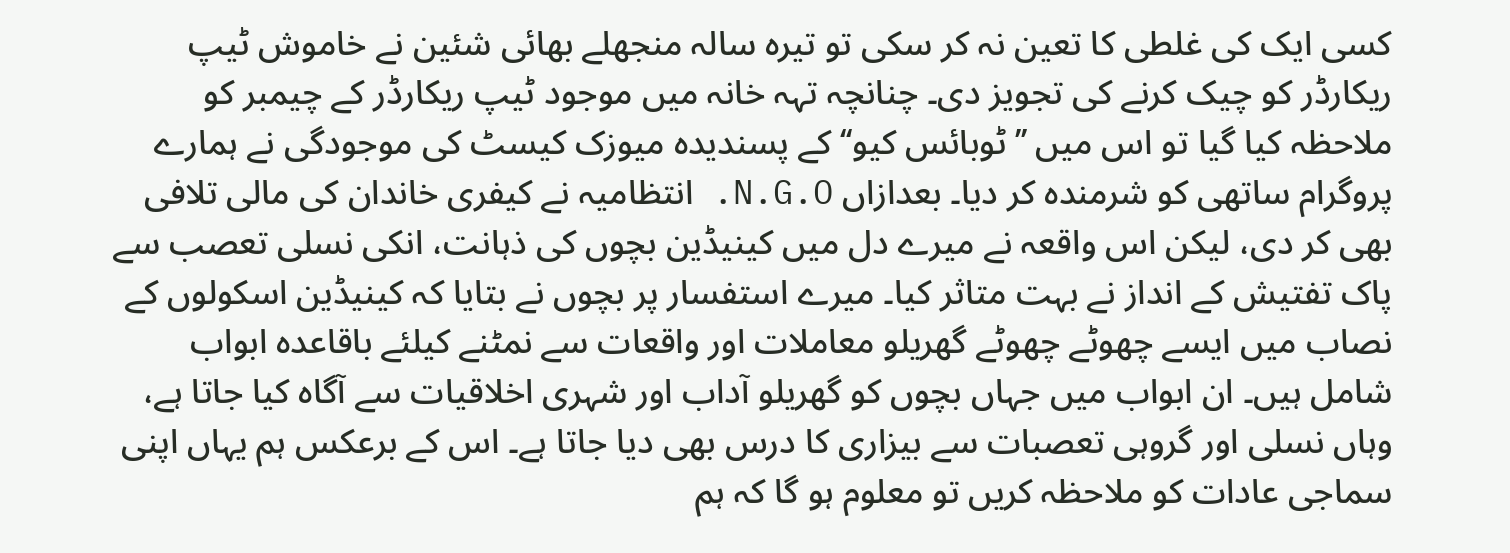کسی ایک کی غلطی کا تعین نہ کر سکی تو تیرہ سالہ منجھلے بھائی شئین نے خاموش ٹیپ ریکارڈر کو چیک کرنے کی تجویز دی۔ چنانچہ تہہ خانہ میں موجود ٹیپ ریکارڈر کے چیمبر کو ملاحظہ کیا گیا تو اس میں ’’ٹوبائس کیو‘‘ کے پسندیدہ میوزک کیسٹ کی موجودگی نے ہمارے پروگرام ساتھی کو شرمندہ کر دیا۔ بعدازاں N.G.O. انتظامیہ نے کیفری خاندان کی مالی تلافی بھی کر دی، لیکن اس واقعہ نے میرے دل میں کینیڈین بچوں کی ذہانت، انکی نسلی تعصب سے پاک تفتیش کے انداز نے بہت متاثر کیا۔ میرے استفسار پر بچوں نے بتایا کہ کینیڈین اسکولوں کے نصاب میں ایسے چھوٹے چھوٹے گھریلو معاملات اور واقعات سے نمٹنے کیلئے باقاعدہ ابواب شامل ہیں۔ ان ابواب میں جہاں بچوں کو گھریلو آداب اور شہری اخلاقیات سے آگاہ کیا جاتا ہے، وہاں نسلی اور گروہی تعصبات سے بیزاری کا درس بھی دیا جاتا ہے۔ اس کے برعکس ہم یہاں اپنی سماجی عادات کو ملاحظہ کریں تو معلوم ہو گا کہ ہم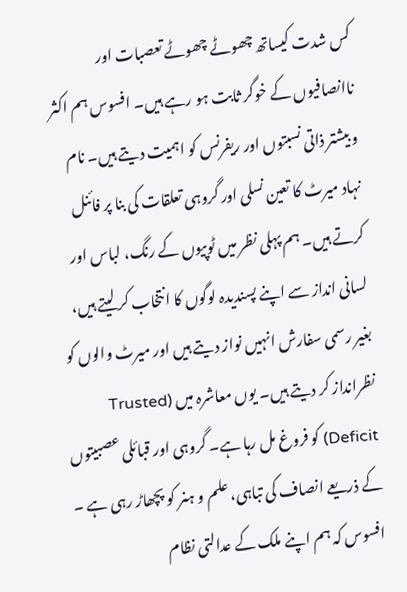کس شدت کیساتھ چھوٹے چھوٹے تعصبات اور ناانصافیوں کے خوگر ثابت ہو رہے ہیں۔ افسوس ہم اکثر و بیشتر ذاتی نسبتوں اور ریفرنس کو اہمیت دیتے ہیں۔ نام نہاد میرٹ کا تعین نسلی اور گروہی تعلقات کی بنا پر فائنل کرتے ہیں۔ ہم پہلی نظر میں ٹوپیوں کے رنگ، لباس اور لسانی انداز سے اپنے پسندیدہ لوگوں کا انتخاب کر لیتے ہیں، بغیر رسمی سفارش انہیں نواز دیتے ہیں اور میرٹ والوں کو نظرانداز کر دیتے ہیں۔ یوں معاشرہ میں (Trusted Deficit) کو فروغ مل رہا ہے۔ گروہی اور قبائلی عصبیتوں کے ذریعے انصاف کی تباہی، علم و ہنر کو پچھاڑ رہی ہے ۔ افسوس کہ ہم اپنے ملک کے عدالتی نظام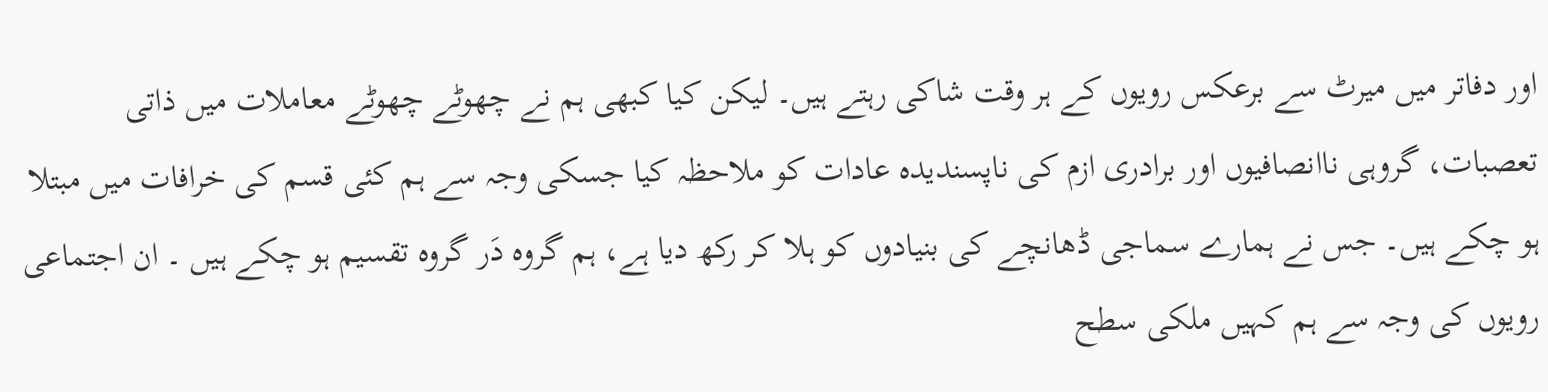اور دفاتر میں میرٹ سے برعکس رویوں کے ہر وقت شاکی رہتے ہیں۔ لیکن کیا کبھی ہم نے چھوٹے چھوٹے معاملات میں ذاتی تعصبات، گروہی ناانصافیوں اور برادری ازم کی ناپسندیدہ عادات کو ملاحظہ کیا جسکی وجہ سے ہم کئی قسم کی خرافات میں مبتلا ہو چکے ہیں۔ جس نے ہمارے سماجی ڈھانچے کی بنیادوں کو ہلا کر رکھ دیا ہے، ہم گروہ دَر گروہ تقسیم ہو چکے ہیں ۔ ان اجتماعی رویوں کی وجہ سے ہم کہیں ملکی سطح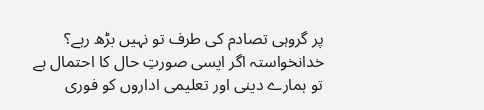پر گروہی تصادم کی طرف تو نہیں بڑھ رہے؟ خدانخواستہ اگر ایسی صورتِ حال کا احتمال ہے تو ہمارے دینی اور تعلیمی اداروں کو فوری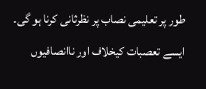طور پر تعلیمی نصاب پر نظرثانی کرنا ہو گی۔ ایسے تعصبات کیخلاف اور ناانصافیوں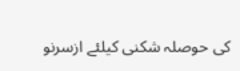کی حوصلہ شکنی کیلئے ازسرنو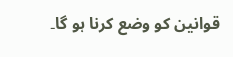قوانین کو وضع کرنا ہو گا۔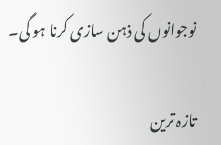نوجوانوں کی ذہن سازی کرنا ہو گی۔

تازہ ترین